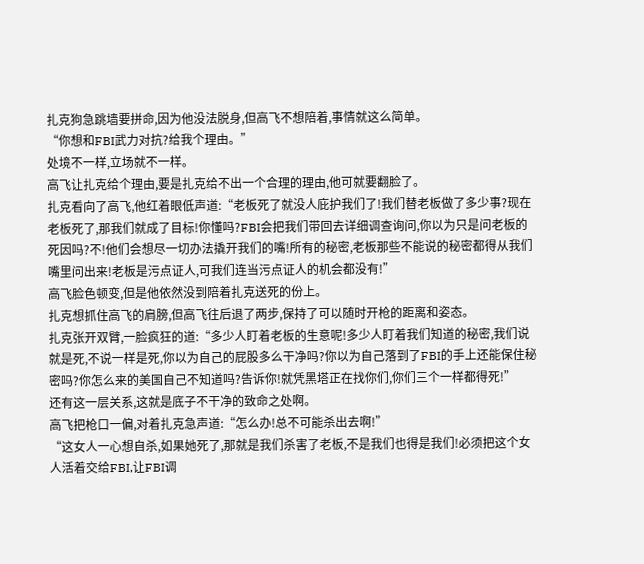扎克狗急跳墙要拼命,因为他没法脱身,但高飞不想陪着,事情就这么简单。
“你想和FBI武力对抗?给我个理由。”
处境不一样,立场就不一样。
高飞让扎克给个理由,要是扎克给不出一个合理的理由,他可就要翻脸了。
扎克看向了高飞,他红着眼低声道:“老板死了就没人庇护我们了!我们替老板做了多少事?现在老板死了,那我们就成了目标!你懂吗?FBI会把我们带回去详细调查询问,你以为只是问老板的死因吗?不!他们会想尽一切办法撬开我们的嘴!所有的秘密,老板那些不能说的秘密都得从我们嘴里问出来!老板是污点证人,可我们连当污点证人的机会都没有!”
高飞脸色顿变,但是他依然没到陪着扎克送死的份上。
扎克想抓住高飞的肩膀,但高飞往后退了两步,保持了可以随时开枪的距离和姿态。
扎克张开双臂,一脸疯狂的道:“多少人盯着老板的生意呢!多少人盯着我们知道的秘密,我们说就是死,不说一样是死,你以为自己的屁股多么干净吗?你以为自己落到了FBI的手上还能保住秘密吗?你怎么来的美国自己不知道吗?告诉你!就凭黑塔正在找你们,你们三个一样都得死!”
还有这一层关系,这就是底子不干净的致命之处啊。
高飞把枪口一偏,对着扎克急声道:“怎么办!总不可能杀出去啊!”
“这女人一心想自杀,如果她死了,那就是我们杀害了老板,不是我们也得是我们!必须把这个女人活着交给FBI,让FBI调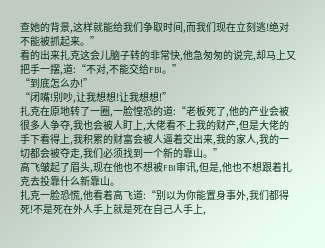查她的背景,这样就能给我们争取时间,而我们现在立刻逃!绝对不能被抓起来。”
看的出来扎克这会儿脑子转的非常快,他急匆匆的说完,却马上又把手一摆,道:“不对,不能交给FBI。”
“到底怎么办!”
“闭嘴!别吵,让我想想!让我想想!”
扎克在原地转了一圈,一脸惶恐的道:“老板死了,他的产业会被很多人争夺,我也会被人盯上,大佬看不上我的财产,但是大佬的手下看得上,我积累的财富会被人逼着交出来,我的家人,我的一切都会被夺走,我们必须找到一个新的靠山。”
高飞皱起了眉头,现在他也不想被FBI审讯,但是,他也不想跟着扎克去投靠什么新靠山。
扎克一脸恐慌,他看着高飞道:“别以为你能置身事外,我们都得死!不是死在外人手上就是死在自己人手上,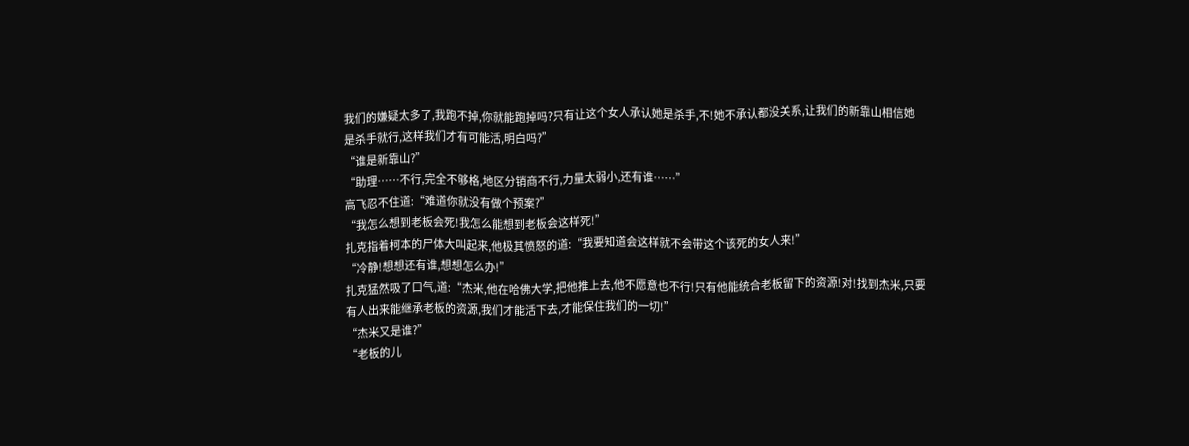我们的嫌疑太多了,我跑不掉,你就能跑掉吗?只有让这个女人承认她是杀手,不!她不承认都没关系,让我们的新靠山相信她是杀手就行,这样我们才有可能活,明白吗?”
“谁是新靠山?”
“助理……不行,完全不够格,地区分销商不行,力量太弱小,还有谁……”
高飞忍不住道:“难道你就没有做个预案?”
“我怎么想到老板会死!我怎么能想到老板会这样死!”
扎克指着柯本的尸体大叫起来,他极其愤怒的道:“我要知道会这样就不会带这个该死的女人来!”
“冷静!想想还有谁,想想怎么办!”
扎克猛然吸了口气,道:“杰米,他在哈佛大学,把他推上去,他不愿意也不行!只有他能统合老板留下的资源!对!找到杰米,只要有人出来能继承老板的资源,我们才能活下去,才能保住我们的一切!”
“杰米又是谁?”
“老板的儿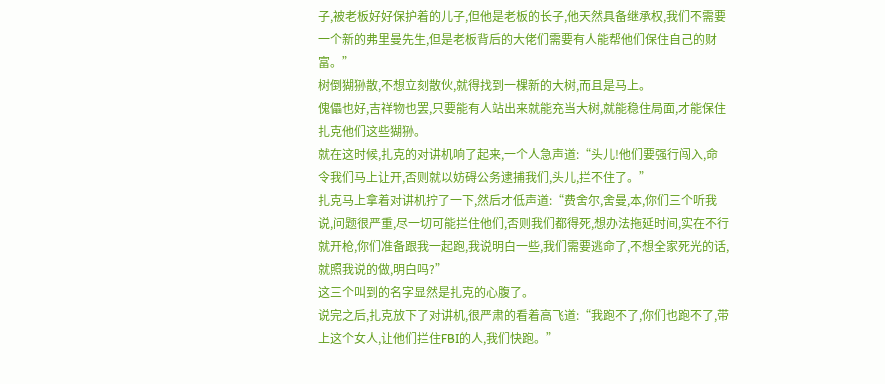子,被老板好好保护着的儿子,但他是老板的长子,他天然具备继承权,我们不需要一个新的弗里曼先生,但是老板背后的大佬们需要有人能帮他们保住自己的财富。”
树倒猢狲散,不想立刻散伙,就得找到一棵新的大树,而且是马上。
傀儡也好,吉祥物也罢,只要能有人站出来就能充当大树,就能稳住局面,才能保住扎克他们这些猢狲。
就在这时候,扎克的对讲机响了起来,一个人急声道:“头儿!他们要强行闯入,命令我们马上让开,否则就以妨碍公务逮捕我们,头儿,拦不住了。”
扎克马上拿着对讲机拧了一下,然后才低声道:“费舍尔,舍曼,本,你们三个听我说,问题很严重,尽一切可能拦住他们,否则我们都得死,想办法拖延时间,实在不行就开枪,你们准备跟我一起跑,我说明白一些,我们需要逃命了,不想全家死光的话,就照我说的做,明白吗?”
这三个叫到的名字显然是扎克的心腹了。
说完之后,扎克放下了对讲机,很严肃的看着高飞道:“我跑不了,你们也跑不了,带上这个女人,让他们拦住FBI的人,我们快跑。”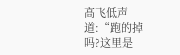高飞低声道:“跑的掉吗?这里是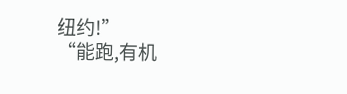纽约!”
“能跑,有机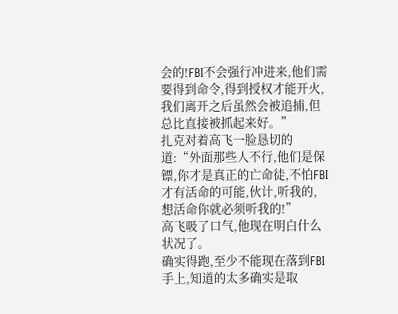会的!FBI不会强行冲进来,他们需要得到命令,得到授权才能开火,我们离开之后虽然会被追捕,但总比直接被抓起来好。”
扎克对着高飞一脸恳切的道:“外面那些人不行,他们是保镖,你才是真正的亡命徒,不怕FBI才有活命的可能,伙计,听我的,想活命你就必须听我的!”
高飞吸了口气,他现在明白什么状况了。
确实得跑,至少不能现在落到FBI手上,知道的太多确实是取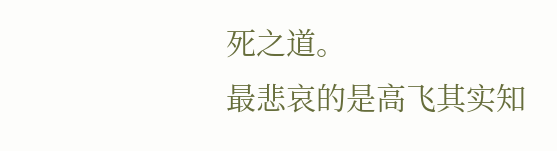死之道。
最悲哀的是高飞其实知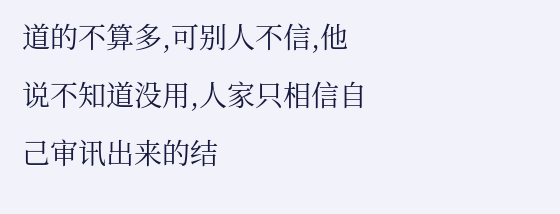道的不算多,可别人不信,他说不知道没用,人家只相信自己审讯出来的结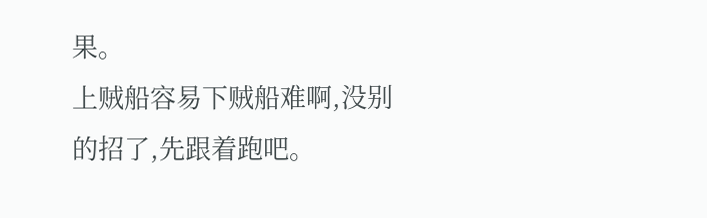果。
上贼船容易下贼船难啊,没别的招了,先跟着跑吧。